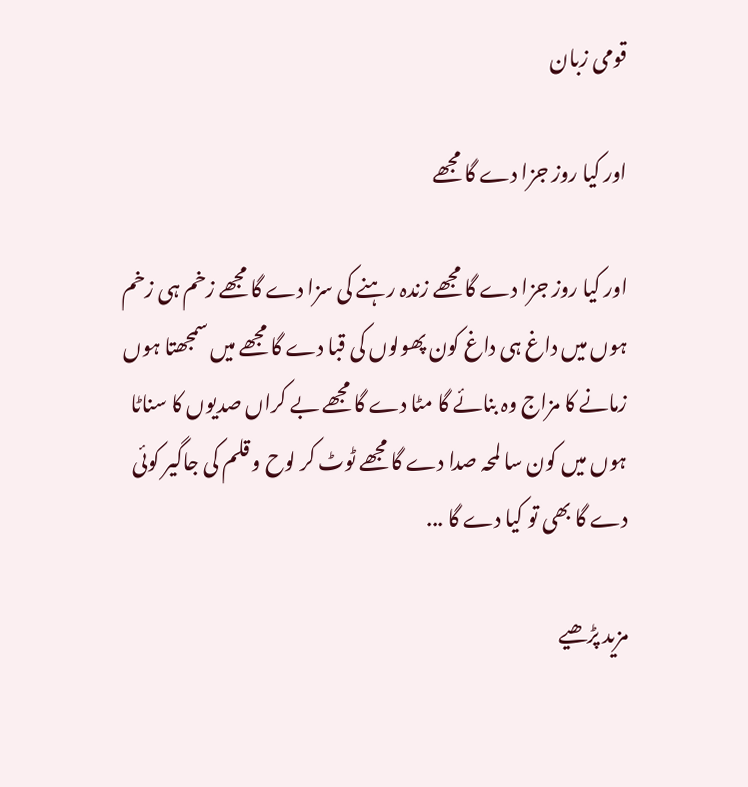قومی زبان

اور کیا روز جزا دے گا مجھے

اور کیا روز جزا دے گا مجھے زندہ رہنے کی سزا دے گا مجھے زخم ہی زخم ہوں میں داغ ہی داغ کون پھولوں کی قبا دے گا مجھے میں سمجھتا ہوں زمانے کا مزاج وہ بنائے گا مٹا دے گا مجھے بے کراں صدیوں کا سناٹا ہوں میں کون سا لمحہ صدا دے گا مجھے ٹوٹ کر لوح و قلم کی جاگیر کوئی دے گا بھی تو کیا دے گا ...

مزید پڑھیے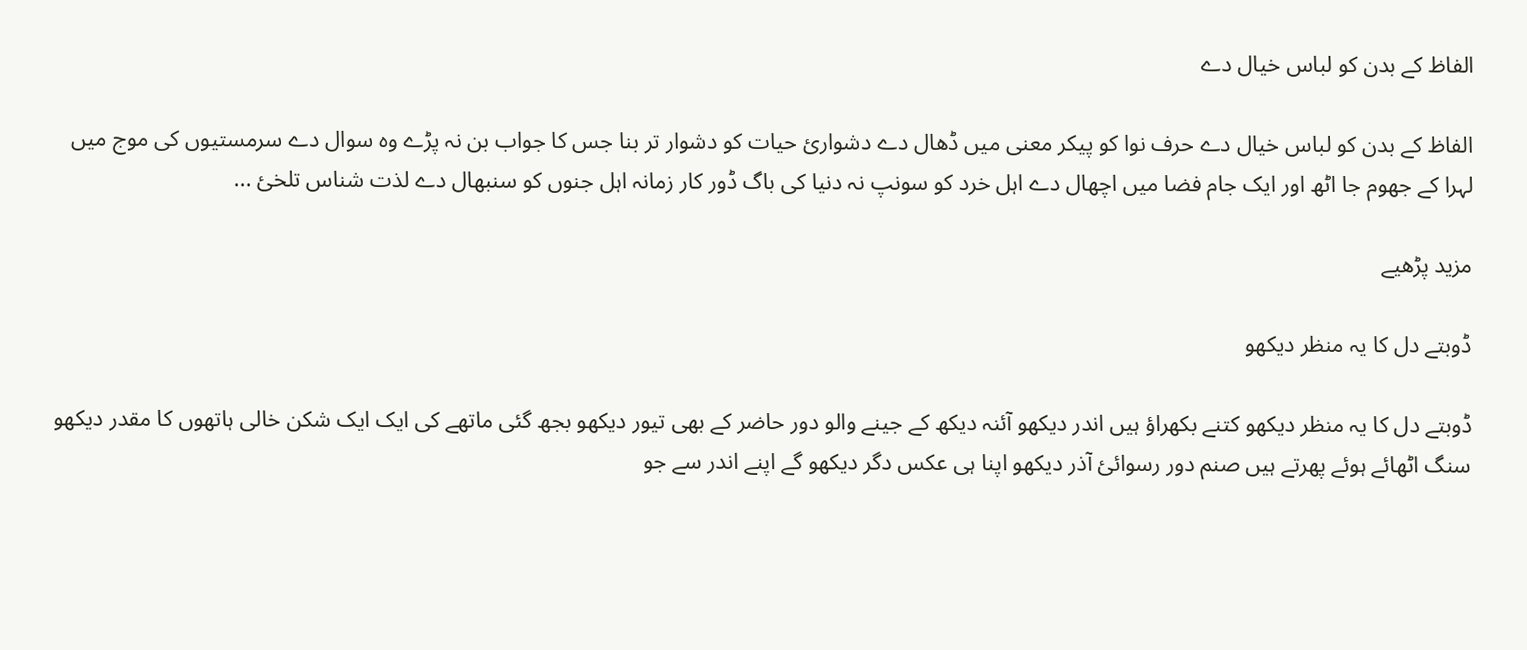الفاظ کے بدن کو لباس خیال دے

الفاظ کے بدن کو لباس خیال دے حرف نوا کو پیکر معنی میں ڈھال دے دشواریٔ حیات کو دشوار تر بنا جس کا جواب بن نہ پڑے وہ سوال دے سرمستیوں کی موج میں لہرا کے جھوم جا اٹھ اور ایک جام فضا میں اچھال دے اہل خرد کو سونپ نہ دنیا کی باگ ڈور کار زمانہ اہل جنوں کو سنبھال دے لذت شناس تلخیٔ ...

مزید پڑھیے

ڈوبتے دل کا یہ منظر دیکھو

ڈوبتے دل کا یہ منظر دیکھو کتنے بکھراؤ ہیں اندر دیکھو آئنہ دیکھ کے جینے والو دور حاضر کے بھی تیور دیکھو بجھ گئی ماتھے کی ایک ایک شکن خالی ہاتھوں کا مقدر دیکھو سنگ اٹھائے ہوئے پھرتے ہیں صنم دور رسوائیٔ آذر دیکھو اپنا ہی عکس دگر دیکھو گے اپنے اندر سے جو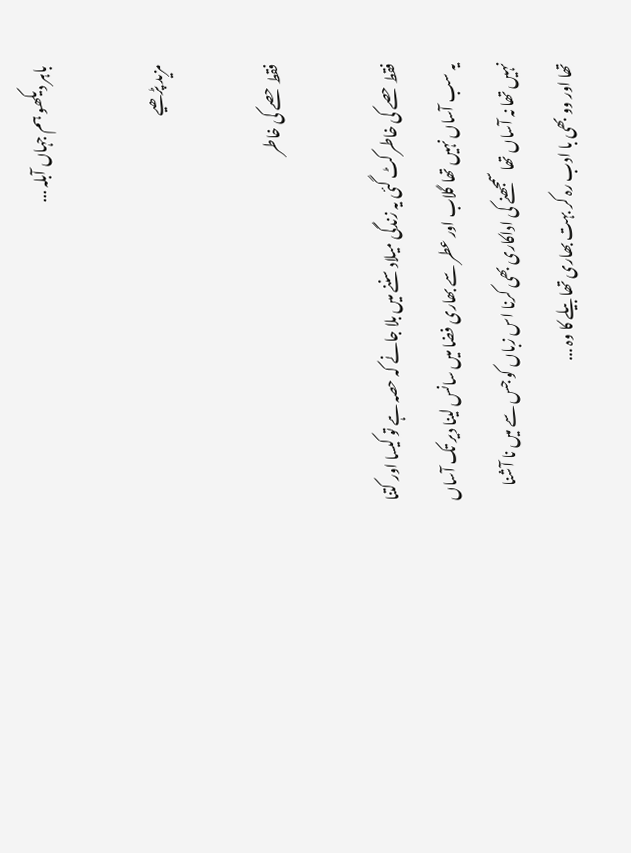باہر دیکھو ہم جہاں آبلہ ...

مزید پڑھیے

فقط حصے کی خاطر

فقط حصے کی خاطر کٹ گئی یہ زندگی میلاد سننے میں بلا جانے کہ حصہ ہے تو کیسا اور کتنا یہ سب آساں نہیں تھا گلاب اور عطر سے بھاری فضا میں سانس لینا دیر تک آساں نہیں تھا نہ آساں تھا سمجھنے کی اداکاری بھی کرنا اس زباں کو جس سے میں نا آشنا تھا اور وو بھی با ادب رہ کر بہت بھاری تھا بیلے کا وہ ...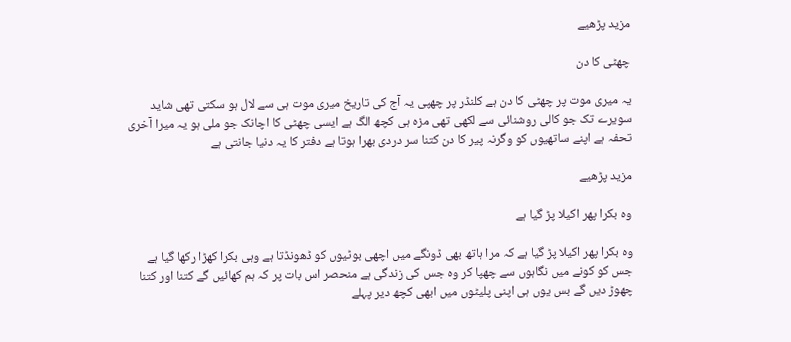مزید پڑھیے

چھٹی کا دن

یہ میری موت پر چھٹی کا دن ہے کلنڈر پر چھپی یہ آج کی تاریخ میری موت ہی سے لال ہو سکتی تھی شاید سویرے تک جو کالی روشنائی سے لکھی تھی مزہ ہی کچھ الگ ہے ایسی چھٹی کا اچانک جو ملی ہو یہ میرا آخری تحفہ ہے اپنے ساتھیوں کو وگرنہ پیر کا دن کتنا سر دردی بھرا ہوتا ہے دفتر کا یہ دنیا جانتی ہے

مزید پڑھیے

وہ بکرا پھر اکیلا پڑ گیا ہے

وہ بکرا پھر اکیلا پڑ گیا ہے کہ مرا ہاتھ بھی ڈونگے میں اچھی بوٹیوں کو ڈھونڈتا ہے وہی بکرا کھڑا رکھا گیا ہے جس کو کونے میں نگاہوں سے چھپا کر وہ جس کی زندگی ہے منحصر اس بات پر کہ ہم کھائیں گے کتنا اور کتنا چھوڑ دیں گے بس یوں ہی اپنی پلیٹوں میں ابھی کچھ دیر پہلے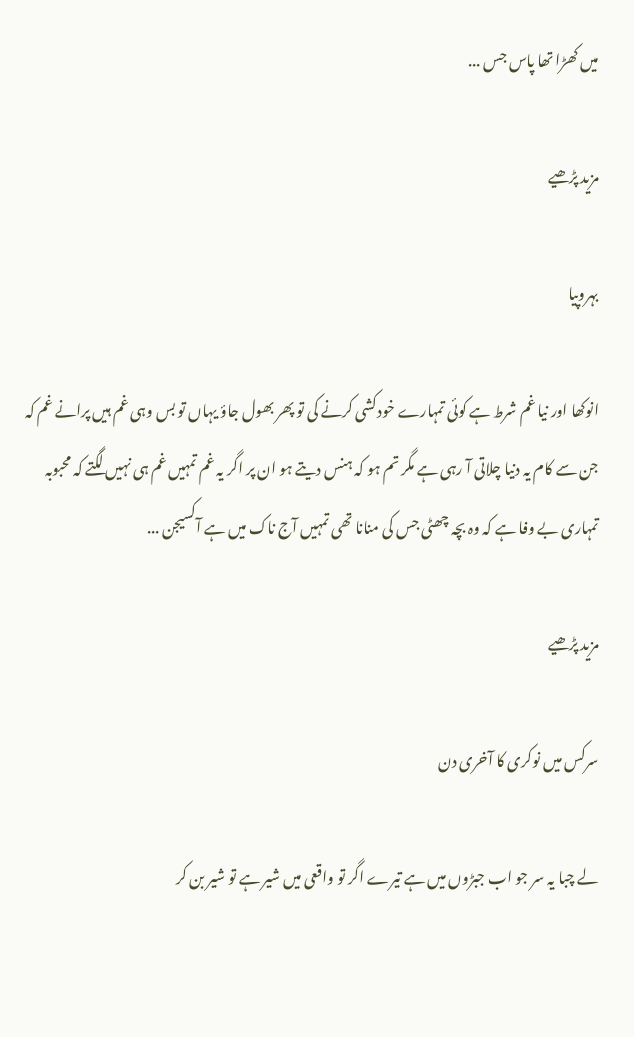میں کھڑا تھا پاس جس ...

مزید پڑھیے

بہروپیا

انوکھا اور نیا غم شرط ہے کوئی تمہارے خودکشی کرنے کی تو پھر بھول جاؤ یہاں تو بس وہی غم ہیں پرانے غم کہ جن سے کام یہ دنیا چلاتی آ رہی ہے مگر تم ہو کہ ہنس دیتے ہو ان پر اگر یہ غم تمہیں غم ہی نہیں لگتے کہ محبوبہ تمہاری بے وفا ہے کہ وہ بچہ چھٹی جس کی منانا تھی تمہیں آج ناک میں ہے آکسیجن ...

مزید پڑھیے

سرکس میں نوکری کا آخری دن

لے چبا یہ سر جو اب جبڑوں میں ہے تیرے اگر تو واقعی میں شیر ہے تو شیر بن کر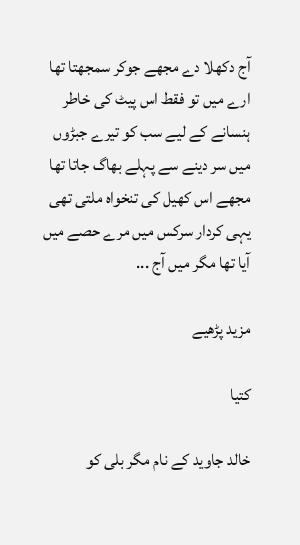آج دکھلا دے مجھے جوکر سمجھتا تھا ارے میں تو فقط اس پیٹ کی خاطر ہنسانے کے لیے سب کو تیرے جبڑوں میں سر دینے سے پہلے بھاگ جاتا تھا مجھے اس کھیل کی تنخواہ ملتی تھی یہی کردار سرکس میں مرے حصے میں آیا تھا مگر میں آج ...

مزید پڑھیے

کتیا

خالد جاوید کے نام مگر بلی کو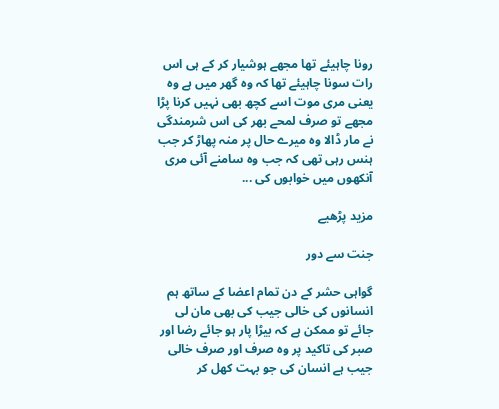رونا چاہیئے تھا مجھے ہوشیار کر کے ہی اس رات سونا چاہیئے تھا کہ وہ گھر میں ہے وہ یعنی مری موت اسے کچھ بھی نہیں کرنا پڑا مجھے تو صرف لمحے بھر کی اس شرمندگی نے مار ڈالا وہ میرے حال پر منہ پھاڑ کر جب ہنس رہی تھی کہ جب وہ سامنے آئی مری آنکھوں میں خوابوں کی ...

مزید پڑھیے

جنت سے دور

گواہی حشر کے دن تمام اعضا کے ساتھ ہم انسانوں کی خالی جیب کی بھی مان لی جائے تو ممکن ہے کہ بیڑا پار ہو جائے رضا اور صبر کی تاکید پر وہ صرف اور صرف خالی جیب ہے انسان کی جو بہت کھل کر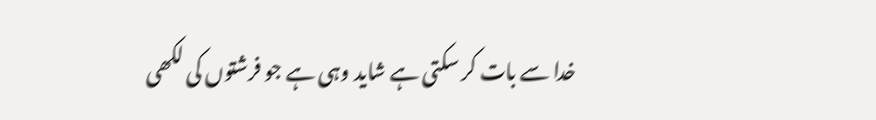خدا سے بات کر سکتی ہے شاید وہی ہے جو فرشتوں کی لکھی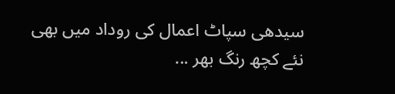سیدھی سپاٹ اعمال کی روداد میں بھی نئے کچھ رنگ بھر ...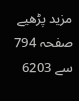مزید پڑھیے
صفحہ 794 سے 6203